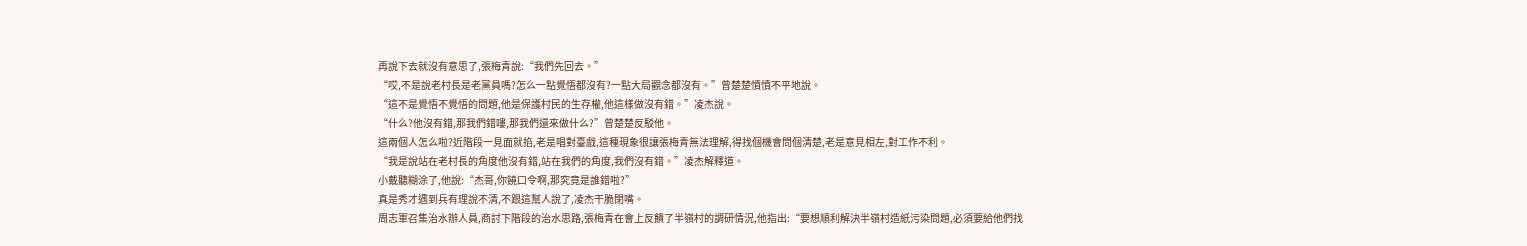再說下去就沒有意思了,張梅青說:“我們先回去。”
“哎,不是說老村長是老黨員嗎?怎么一點覺悟都沒有?一點大局觀念都沒有。”曾楚楚憤憤不平地說。
“這不是覺悟不覺悟的問題,他是保護村民的生存權,他這樣做沒有錯。”凌杰說。
“什么?他沒有錯,那我們錯嘍,那我們還來做什么?”曾楚楚反駁他。
這兩個人怎么啦?近階段一見面就掐,老是唱對臺戲,這種現象很讓張梅青無法理解,得找個機會問個清楚,老是意見相左,對工作不利。
“我是說站在老村長的角度他沒有錯,站在我們的角度,我們沒有錯。”凌杰解釋道。
小戴聽糊涂了,他說:“杰哥,你饒口令啊,那究竟是誰錯啦?”
真是秀才遇到兵有理說不清,不跟這幫人說了,凌杰干脆閉嘴。
周志軍召集治水辦人員,商討下階段的治水思路,張梅青在會上反饋了半嶺村的調研情況,他指出:“要想順利解決半嶺村造紙污染問題,必須要給他們找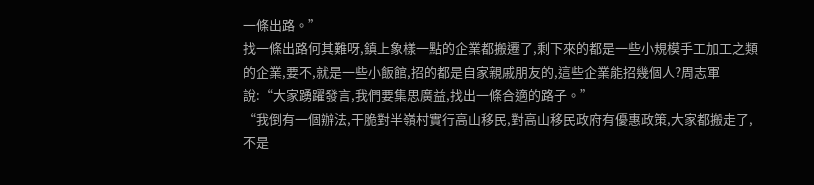一條出路。”
找一條出路何其難呀,鎮上象樣一點的企業都搬遷了,剩下來的都是一些小規模手工加工之類的企業,要不,就是一些小飯館,招的都是自家親戚朋友的,這些企業能招幾個人?周志軍說:“大家踴躍發言,我們要集思廣益,找出一條合適的路子。”
“我倒有一個辦法,干脆對半嶺村實行高山移民,對高山移民政府有優惠政策,大家都搬走了,不是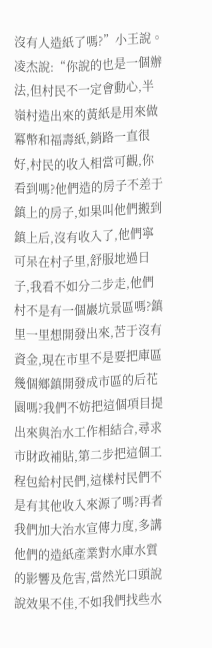沒有人造紙了嗎?”小王說。
凌杰說:“你說的也是一個辦法,但村民不一定會動心,半嶺村造出來的黃紙是用來做冪幣和福壽紙,銷路一直很好,村民的收入相當可觀,你看到嗎?他們造的房子不差于鎮上的房子,如果叫他們搬到鎮上后,沒有收入了,他們寧可呆在村子里,舒服地過日子,我看不如分二步走,他們村不是有一個巖坑景區嗎?鎮里一里想開發出來,苦于沒有資金,現在市里不是要把庫區幾個鄉鎮開發成市區的后花園嗎?我們不妨把這個項目提出來與治水工作相結合,尋求市財政補貼,第二步把這個工程包給村民們,這樣村民們不是有其他收入來源了嗎?再者我們加大治水宣傳力度,多講他們的造紙產業對水庫水質的影響及危害,當然光口頭說說效果不佳,不如我們找些水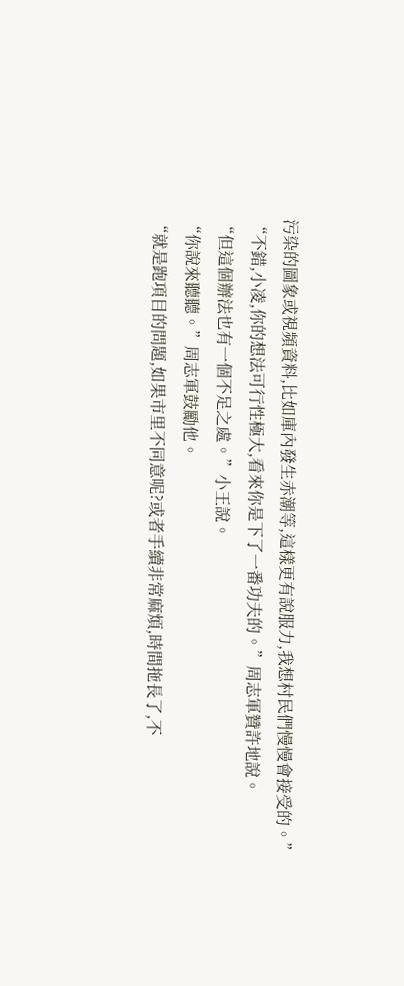污染的圖象或視頻資料,比如庫內發生赤潮等,這樣更有說服力,我想村民們慢慢會接受的。”
“不錯,小凌,你的想法可行性極大,看來你是下了一番功夫的。”周志軍贊許地說。
“但這個辦法也有一個不足之處。”小王說。
“你說來聽聽。”周志軍鼓勵他。
“就是跑項目的問題,如果市里不同意呢?或者手續非常麻煩,時間拖長了,不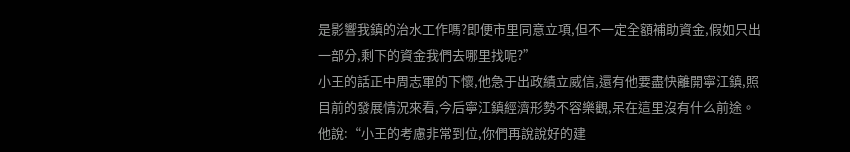是影響我鎮的治水工作嗎?即便市里同意立項,但不一定全額補助資金,假如只出一部分,剩下的資金我們去哪里找呢?”
小王的話正中周志軍的下懷,他急于出政績立威信,還有他要盡快離開寧江鎮,照目前的發展情況來看,今后寧江鎮經濟形勢不容樂觀,呆在這里沒有什么前途。他說:“小王的考慮非常到位,你們再說說好的建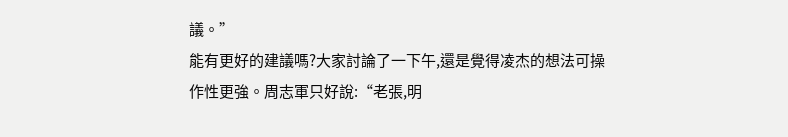議。”
能有更好的建議嗎?大家討論了一下午,還是覺得凌杰的想法可操作性更強。周志軍只好說:“老張,明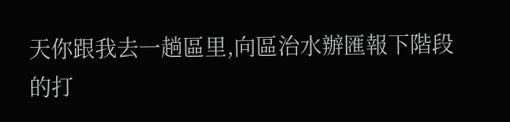天你跟我去一趟區里,向區治水辦匯報下階段的打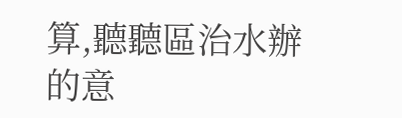算,聽聽區治水辦的意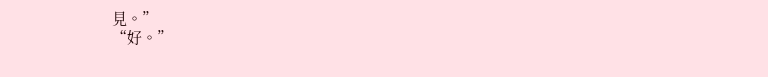見。”
“好。”